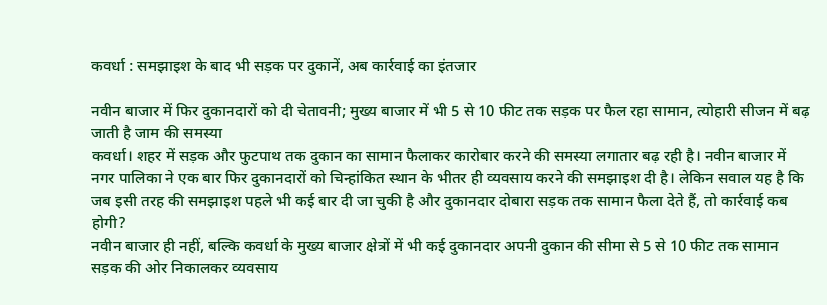कवर्धा : समझाइश के बाद भी सड़क पर दुकानें, अब कार्रवाई का इंतजार

नवीन बाजार में फिर दुकानदारों को दी चेतावनी; मुख्य बाजार में भी 5 से 10 फीट तक सड़क पर फैल रहा सामान, त्योहारी सीजन में बढ़ जाती है जाम की समस्या
कवर्धा। शहर में सड़क और फुटपाथ तक दुकान का सामान फैलाकर कारोबार करने की समस्या लगातार बढ़ रही है। नवीन बाजार में नगर पालिका ने एक बार फिर दुकानदारों को चिन्हांकित स्थान के भीतर ही व्यवसाय करने की समझाइश दी है। लेकिन सवाल यह है कि जब इसी तरह की समझाइश पहले भी कई बार दी जा चुकी है और दुकानदार दोबारा सड़क तक सामान फैला देते हैं, तो कार्रवाई कब होगी?
नवीन बाजार ही नहीं, बल्कि कवर्धा के मुख्य बाजार क्षेत्रों में भी कई दुकानदार अपनी दुकान की सीमा से 5 से 10 फीट तक सामान सड़क की ओर निकालकर व्यवसाय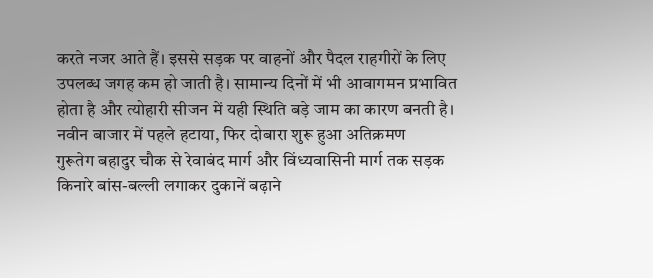करते नजर आते हैं। इससे सड़क पर वाहनों और पैदल राहगीरों के लिए उपलब्ध जगह कम हो जाती है। सामान्य दिनों में भी आवागमन प्रभावित होता है और त्योहारी सीजन में यही स्थिति बड़े जाम का कारण बनती है।
नवीन बाजार में पहले हटाया, फिर दोबारा शुरू हुआ अतिक्रमण
गुरूतेग बहादुर चौक से रेवाबंद मार्ग और विंध्यवासिनी मार्ग तक सड़क किनारे बांस-बल्ली लगाकर दुकानें बढ़ाने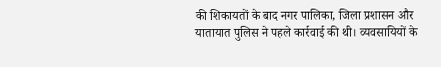की शिकायतों के बाद नगर पालिका, जिला प्रशासन और यातायात पुलिस ने पहले कार्रवाई की थी। व्यवसायियों के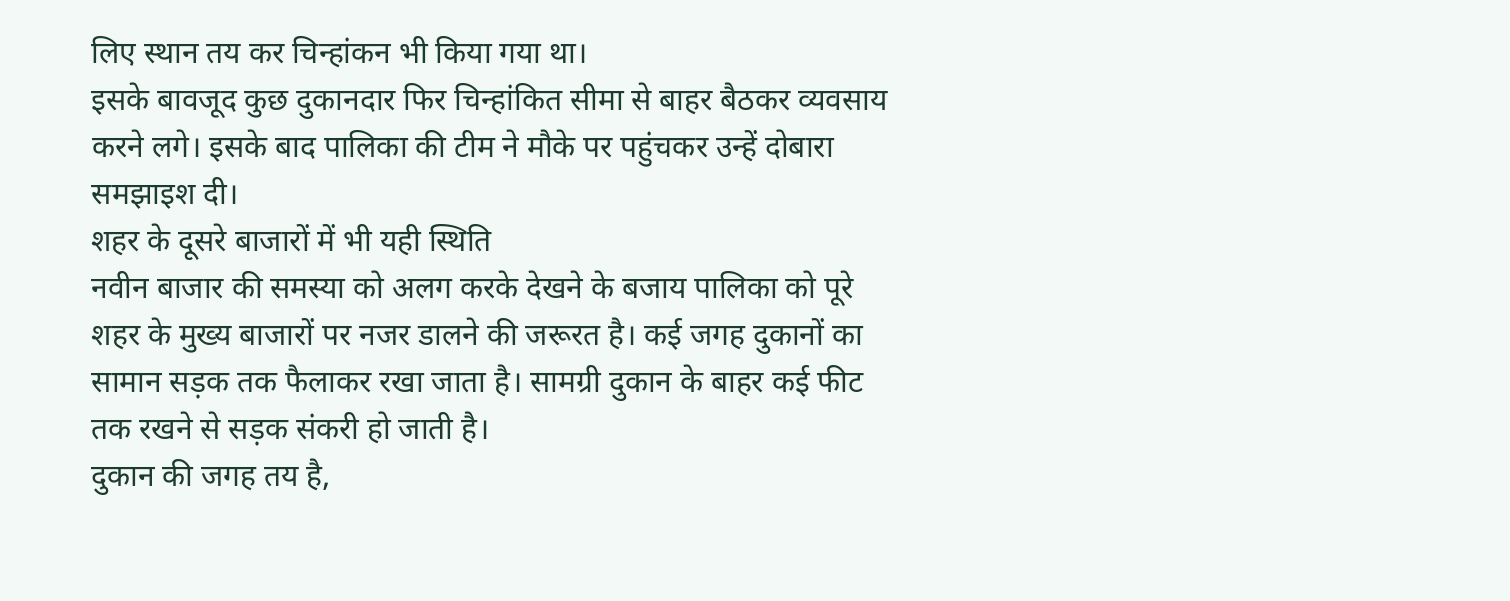लिए स्थान तय कर चिन्हांकन भी किया गया था।
इसके बावजूद कुछ दुकानदार फिर चिन्हांकित सीमा से बाहर बैठकर व्यवसाय करने लगे। इसके बाद पालिका की टीम ने मौके पर पहुंचकर उन्हें दोबारा समझाइश दी।
शहर के दूसरे बाजारों में भी यही स्थिति
नवीन बाजार की समस्या को अलग करके देखने के बजाय पालिका को पूरे शहर के मुख्य बाजारों पर नजर डालने की जरूरत है। कई जगह दुकानों का सामान सड़क तक फैलाकर रखा जाता है। सामग्री दुकान के बाहर कई फीट तक रखने से सड़क संकरी हो जाती है।
दुकान की जगह तय है,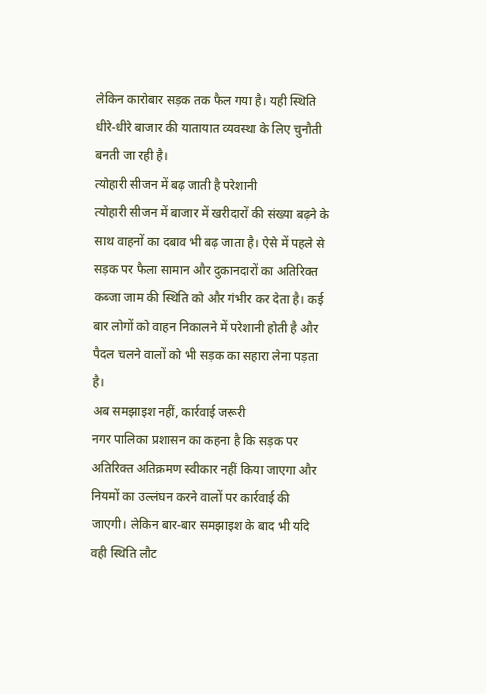लेकिन कारोबार सड़क तक फैल गया है। यही स्थिति धीरे-धीरे बाजार की यातायात व्यवस्था के लिए चुनौती बनती जा रही है।
त्योहारी सीजन में बढ़ जाती है परेशानी
त्योहारी सीजन में बाजार में खरीदारों की संख्या बढ़ने के साथ वाहनों का दबाव भी बढ़ जाता है। ऐसे में पहले से सड़क पर फैला सामान और दुकानदारों का अतिरिक्त कब्जा जाम की स्थिति को और गंभीर कर देता है। कई बार लोगों को वाहन निकालने में परेशानी होती है और पैदल चलने वालों को भी सड़क का सहारा लेना पड़ता है।
अब समझाइश नहीं, कार्रवाई जरूरी
नगर पालिका प्रशासन का कहना है कि सड़क पर अतिरिक्त अतिक्रमण स्वीकार नहीं किया जाएगा और नियमों का उल्लंघन करने वालों पर कार्रवाई की जाएगी। लेकिन बार-बार समझाइश के बाद भी यदि वही स्थिति लौट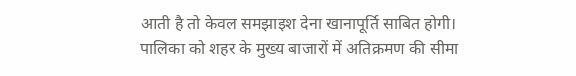आती है तो केवल समझाइश देना खानापूर्ति साबित होगी।
पालिका को शहर के मुख्य बाजारों में अतिक्रमण की सीमा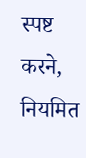स्पष्ट करने, नियमित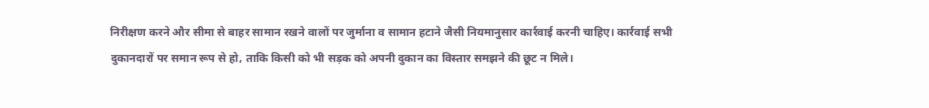निरीक्षण करने और सीमा से बाहर सामान रखने वालों पर जुर्माना व सामान हटाने जैसी नियमानुसार कार्रवाई करनी चाहिए। कार्रवाई सभी दुकानदारों पर समान रूप से हो, ताकि किसी को भी सड़क को अपनी दुकान का विस्तार समझने की छूट न मिले।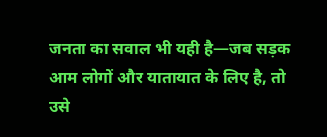जनता का सवाल भी यही है—जब सड़क आम लोगों और यातायात के लिए है, तो उसे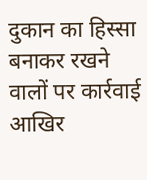दुकान का हिस्सा बनाकर रखने वालों पर कार्रवाई आखिर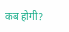कब होगी?